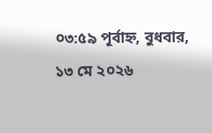০৩:৫৯ পূর্বাহ্ন, বুধবার, ১৩ মে ২০২৬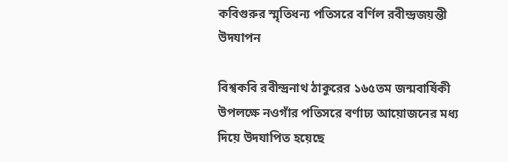কবিগুরুর স্মৃতিধন্য পতিসরে বর্ণিল রবীন্দ্রজয়ন্তী উদযাপন

বিশ্বকবি রবীন্দ্রনাথ ঠাকুরের ১৬৫তম জন্মবার্ষিকী উপলক্ষে নওগাঁর পতিসরে বর্ণাঢ্য আয়োজনের মধ্য দিয়ে উদযাপিত হয়েছে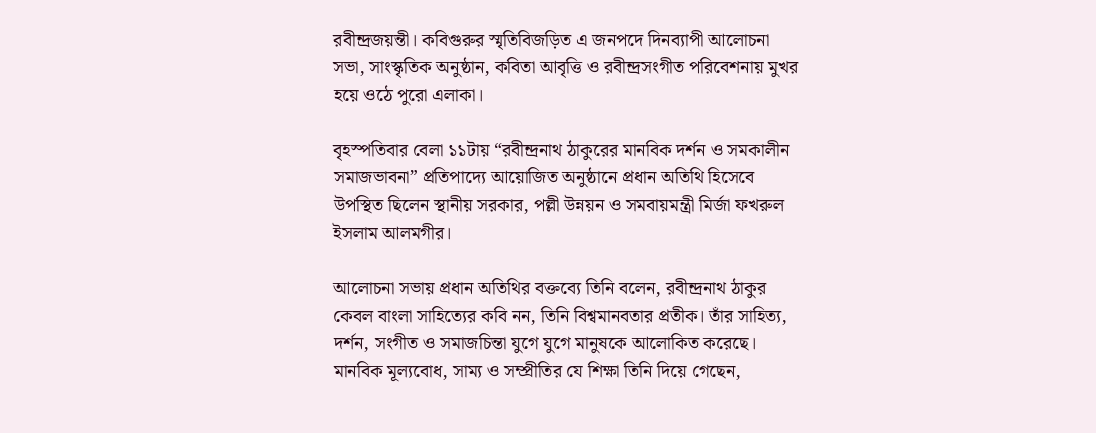রবীন্দ্রজয়ন্তী। কবিগুরুর স্মৃতিবিজড়িত এ জনপদে দিনব্যাপী আলোচনা সভা, সাংস্কৃতিক অনুষ্ঠান, কবিতা আবৃত্তি ও রবীন্দ্রসংগীত পরিবেশনায় মুখর হয়ে ওঠে পুরো এলাকা।

বৃহস্পতিবার বেলা ১১টায় “রবীন্দ্রনাথ ঠাকুরের মানবিক দর্শন ও সমকালীন সমাজভাবনা” প্রতিপাদ্যে আয়োজিত অনুষ্ঠানে প্রধান অতিথি হিসেবে উপস্থিত ছিলেন স্থানীয় সরকার, পল্লী উন্নয়ন ও সমবায়মন্ত্রী মির্জা ফখরুল ইসলাম আলমগীর।

আলোচনা সভায় প্রধান অতিথির বক্তব্যে তিনি বলেন, রবীন্দ্রনাথ ঠাকুর কেবল বাংলা সাহিত্যের কবি নন, তিনি বিশ্বমানবতার প্রতীক। তাঁর সাহিত্য, দর্শন, সংগীত ও সমাজচিন্তা যুগে যুগে মানুষকে আলোকিত করেছে। মানবিক মূল্যবোধ, সাম্য ও সম্প্রীতির যে শিক্ষা তিনি দিয়ে গেছেন,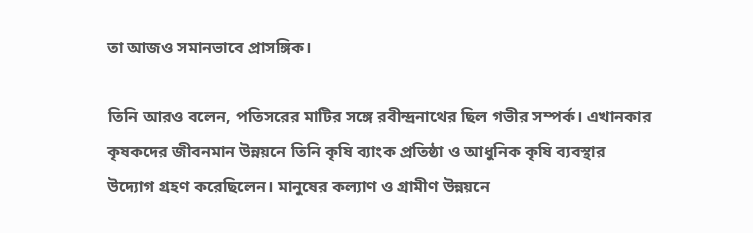তা আজও সমানভাবে প্রাসঙ্গিক।

তিনি আরও বলেন, পতিসরের মাটির সঙ্গে রবীন্দ্রনাথের ছিল গভীর সম্পর্ক। এখানকার কৃষকদের জীবনমান উন্নয়নে তিনি কৃষি ব্যাংক প্রতিষ্ঠা ও আধুনিক কৃষি ব্যবস্থার উদ্যোগ গ্রহণ করেছিলেন। মানুষের কল্যাণ ও গ্রামীণ উন্নয়নে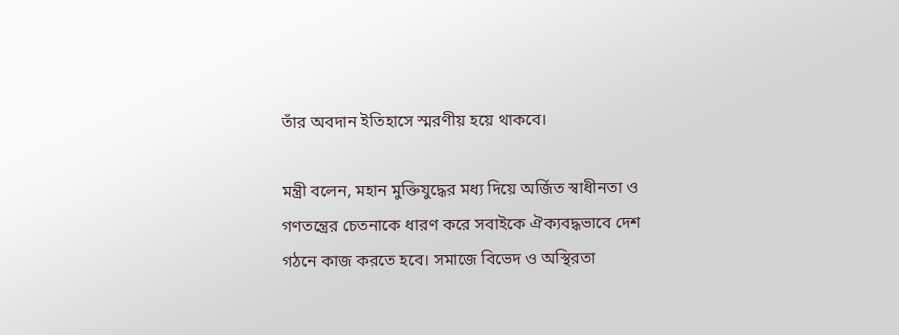তাঁর অবদান ইতিহাসে স্মরণীয় হয়ে থাকবে।

মন্ত্রী বলেন, মহান মুক্তিযুদ্ধের মধ্য দিয়ে অর্জিত স্বাধীনতা ও গণতন্ত্রের চেতনাকে ধারণ করে সবাইকে ঐক্যবদ্ধভাবে দেশ গঠনে কাজ করতে হবে। সমাজে বিভেদ ও অস্থিরতা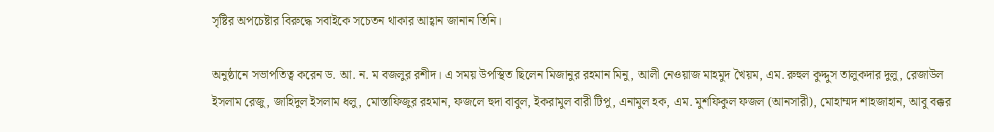সৃষ্টির অপচেষ্টার বিরুদ্ধে সবাইকে সচেতন থাকার আহ্বান জানান তিনি।

অনুষ্ঠানে সভাপতিত্ব করেন ড. আ. ন. ম বজলুর রশীদ। এ সময় উপস্থিত ছিলেন মিজানুর রহমান মিনু, আলী নেওয়াজ মাহমুদ খৈয়ম, এম. রুহুল কুদ্দুস তালুকদার দুলু, রেজাউল ইসলাম রেজু, জাহিদুল ইসলাম ধলু, মোস্তাফিজুর রহমান, ফজলে হুদা বাবুল, ইকরামুল বারী টিপু, এনামুল হক, এম. মুশফিকুল ফজল (আনসারী), মোহাম্মদ শাহজাহান, আবু বক্কর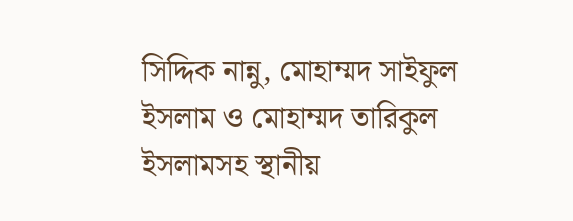সিদ্দিক নান্নু, মোহাম্মদ সাইফুল ইসলাম ও মোহাম্মদ তারিকুল ইসলামসহ স্থানীয়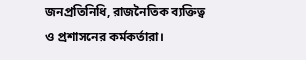জনপ্রতিনিধি, রাজনৈতিক ব্যক্তিত্ব ও প্রশাসনের কর্মকর্তারা।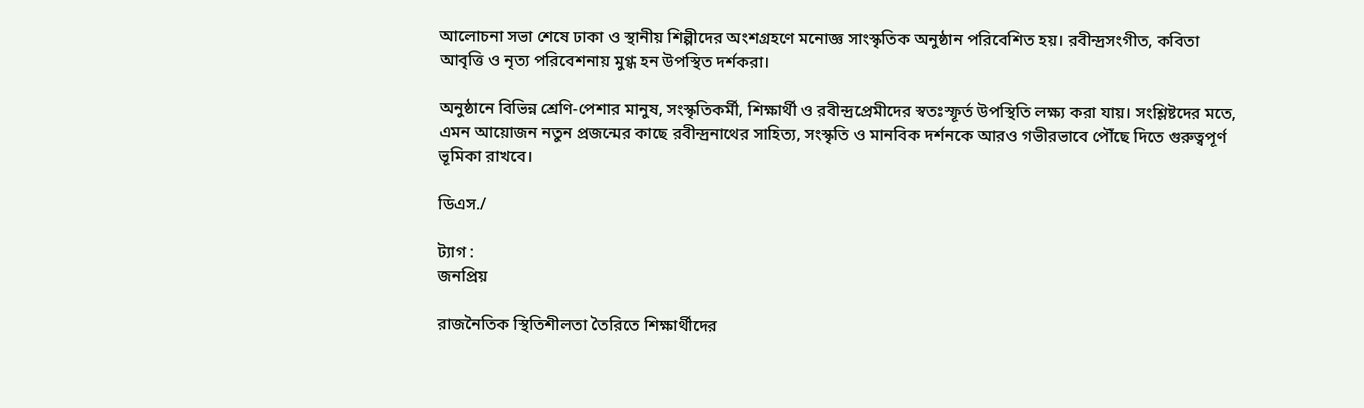আলোচনা সভা শেষে ঢাকা ও স্থানীয় শিল্পীদের অংশগ্রহণে মনোজ্ঞ সাংস্কৃতিক অনুষ্ঠান পরিবেশিত হয়। রবীন্দ্রসংগীত, কবিতা আবৃত্তি ও নৃত্য পরিবেশনায় মুগ্ধ হন উপস্থিত দর্শকরা।

অনুষ্ঠানে বিভিন্ন শ্রেণি-পেশার মানুষ, সংস্কৃতিকর্মী, শিক্ষার্থী ও রবীন্দ্রপ্রেমীদের স্বতঃস্ফূর্ত উপস্থিতি লক্ষ্য করা যায়। সংশ্লিষ্টদের মতে, এমন আয়োজন নতুন প্রজন্মের কাছে রবীন্দ্রনাথের সাহিত্য, সংস্কৃতি ও মানবিক দর্শনকে আরও গভীরভাবে পৌঁছে দিতে গুরুত্বপূর্ণ ভূমিকা রাখবে।

ডিএস./

ট্যাগ :
জনপ্রিয়

রাজনৈতিক স্থিতিশীলতা তৈরিতে শিক্ষার্থীদের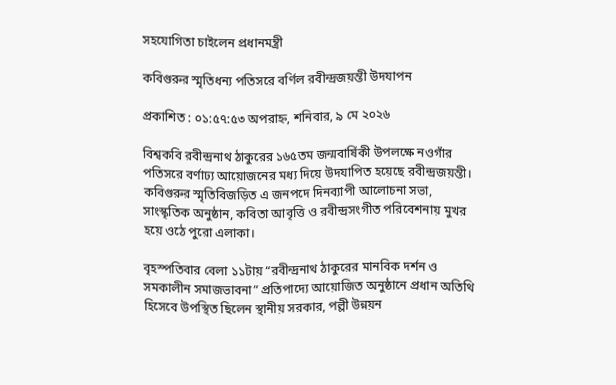সহযোগিতা চাইলেন প্রধানমন্ত্রী

কবিগুরুর স্মৃতিধন্য পতিসরে বর্ণিল রবীন্দ্রজয়ন্তী উদযাপন

প্রকাশিত : ০১:৫৭:৫৩ অপরাহ্ন, শনিবার, ৯ মে ২০২৬

বিশ্বকবি রবীন্দ্রনাথ ঠাকুরের ১৬৫তম জন্মবার্ষিকী উপলক্ষে নওগাঁর পতিসরে বর্ণাঢ্য আয়োজনের মধ্য দিয়ে উদযাপিত হয়েছে রবীন্দ্রজয়ন্তী। কবিগুরুর স্মৃতিবিজড়িত এ জনপদে দিনব্যাপী আলোচনা সভা, সাংস্কৃতিক অনুষ্ঠান, কবিতা আবৃত্তি ও রবীন্দ্রসংগীত পরিবেশনায় মুখর হয়ে ওঠে পুরো এলাকা।

বৃহস্পতিবার বেলা ১১টায় “রবীন্দ্রনাথ ঠাকুরের মানবিক দর্শন ও সমকালীন সমাজভাবনা” প্রতিপাদ্যে আয়োজিত অনুষ্ঠানে প্রধান অতিথি হিসেবে উপস্থিত ছিলেন স্থানীয় সরকার, পল্লী উন্নয়ন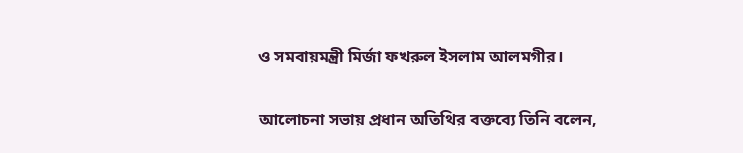ও সমবায়মন্ত্রী মির্জা ফখরুল ইসলাম আলমগীর।

আলোচনা সভায় প্রধান অতিথির বক্তব্যে তিনি বলেন,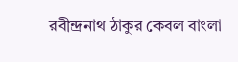রবীন্দ্রনাথ ঠাকুর কেবল বাংলা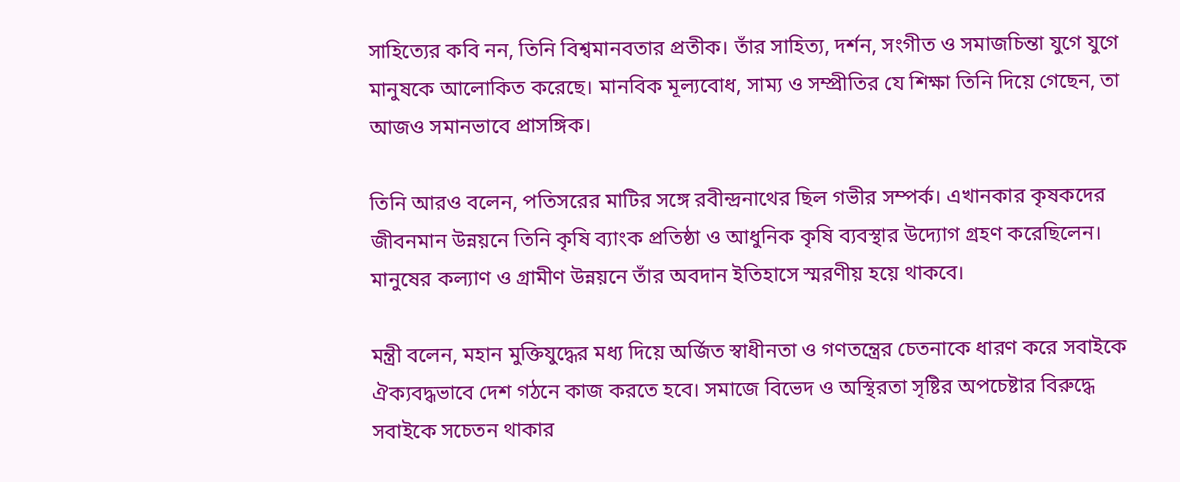সাহিত্যের কবি নন, তিনি বিশ্বমানবতার প্রতীক। তাঁর সাহিত্য, দর্শন, সংগীত ও সমাজচিন্তা যুগে যুগে মানুষকে আলোকিত করেছে। মানবিক মূল্যবোধ, সাম্য ও সম্প্রীতির যে শিক্ষা তিনি দিয়ে গেছেন, তা আজও সমানভাবে প্রাসঙ্গিক।

তিনি আরও বলেন, পতিসরের মাটির সঙ্গে রবীন্দ্রনাথের ছিল গভীর সম্পর্ক। এখানকার কৃষকদের জীবনমান উন্নয়নে তিনি কৃষি ব্যাংক প্রতিষ্ঠা ও আধুনিক কৃষি ব্যবস্থার উদ্যোগ গ্রহণ করেছিলেন। মানুষের কল্যাণ ও গ্রামীণ উন্নয়নে তাঁর অবদান ইতিহাসে স্মরণীয় হয়ে থাকবে।

মন্ত্রী বলেন, মহান মুক্তিযুদ্ধের মধ্য দিয়ে অর্জিত স্বাধীনতা ও গণতন্ত্রের চেতনাকে ধারণ করে সবাইকে ঐক্যবদ্ধভাবে দেশ গঠনে কাজ করতে হবে। সমাজে বিভেদ ও অস্থিরতা সৃষ্টির অপচেষ্টার বিরুদ্ধে সবাইকে সচেতন থাকার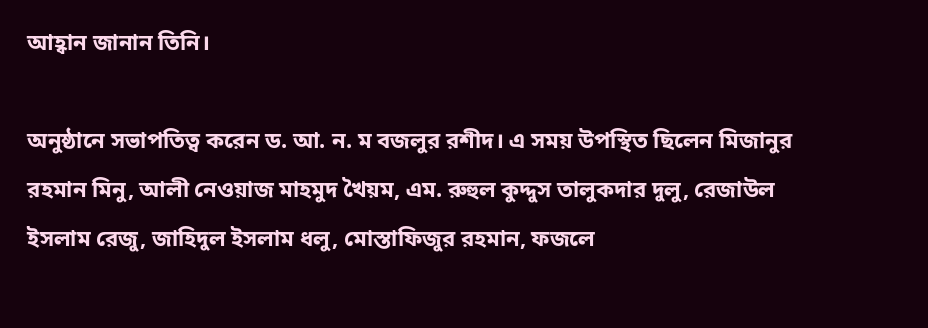আহ্বান জানান তিনি।

অনুষ্ঠানে সভাপতিত্ব করেন ড. আ. ন. ম বজলুর রশীদ। এ সময় উপস্থিত ছিলেন মিজানুর রহমান মিনু, আলী নেওয়াজ মাহমুদ খৈয়ম, এম. রুহুল কুদ্দুস তালুকদার দুলু, রেজাউল ইসলাম রেজু, জাহিদুল ইসলাম ধলু, মোস্তাফিজুর রহমান, ফজলে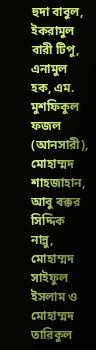হুদা বাবুল, ইকরামুল বারী টিপু, এনামুল হক, এম. মুশফিকুল ফজল (আনসারী), মোহাম্মদ শাহজাহান, আবু বক্কর সিদ্দিক নান্নু, মোহাম্মদ সাইফুল ইসলাম ও মোহাম্মদ তারিকুল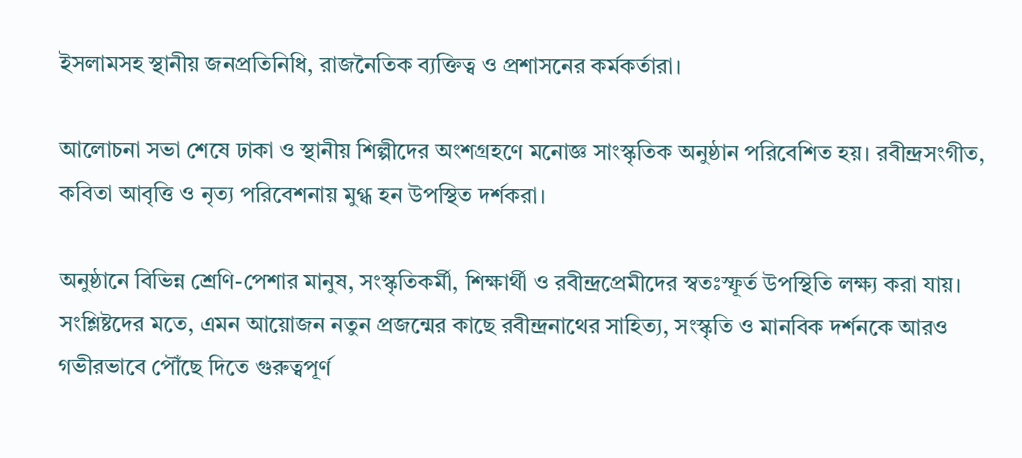ইসলামসহ স্থানীয় জনপ্রতিনিধি, রাজনৈতিক ব্যক্তিত্ব ও প্রশাসনের কর্মকর্তারা।

আলোচনা সভা শেষে ঢাকা ও স্থানীয় শিল্পীদের অংশগ্রহণে মনোজ্ঞ সাংস্কৃতিক অনুষ্ঠান পরিবেশিত হয়। রবীন্দ্রসংগীত, কবিতা আবৃত্তি ও নৃত্য পরিবেশনায় মুগ্ধ হন উপস্থিত দর্শকরা।

অনুষ্ঠানে বিভিন্ন শ্রেণি-পেশার মানুষ, সংস্কৃতিকর্মী, শিক্ষার্থী ও রবীন্দ্রপ্রেমীদের স্বতঃস্ফূর্ত উপস্থিতি লক্ষ্য করা যায়। সংশ্লিষ্টদের মতে, এমন আয়োজন নতুন প্রজন্মের কাছে রবীন্দ্রনাথের সাহিত্য, সংস্কৃতি ও মানবিক দর্শনকে আরও গভীরভাবে পৌঁছে দিতে গুরুত্বপূর্ণ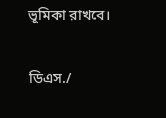ভূমিকা রাখবে।

ডিএস./